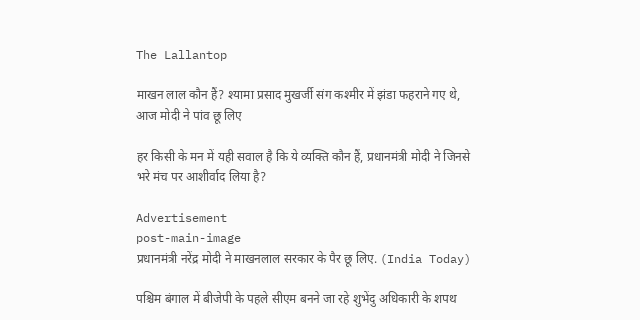The Lallantop

माखन लाल कौन हैं? श्यामा प्रसाद मुखर्जी संग कश्मीर में झंडा फहराने गए थे, आज मोदी ने पांव छू लिए

हर किसी के मन में यही सवाल है कि ये व्यक्ति कौन हैं, प्रधानमंत्री मोदी ने जिनसे भरे मंच पर आशीर्वाद लिया है?

Advertisement
post-main-image
प्रधानमंत्री नरेंद्र मोदी ने माखनलाल सरकार के पैर छू लिए. (India Today)

पश्चिम बंगाल में बीजेपी के पहले सीएम बनने जा रहे शुभेंदु अधिकारी के शपथ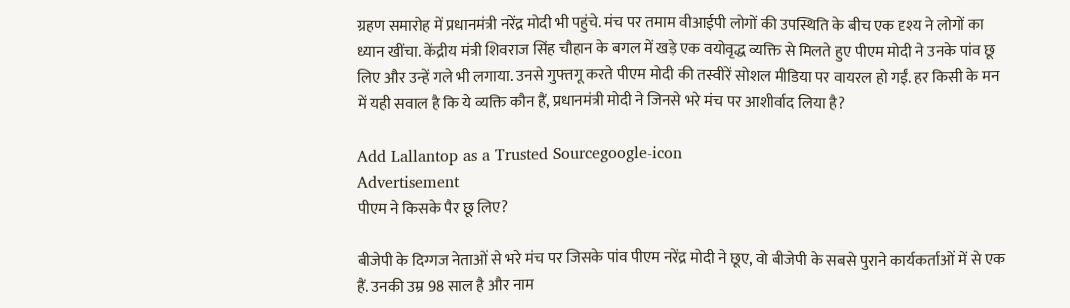ग्रहण समारोह में प्रधानमंत्री नरेंद्र मोदी भी पहुंचे. मंच पर तमाम वीआईपी लोगों की उपस्थिति के बीच एक दृश्य ने लोगों का ध्यान खींचा. केंद्रीय मंत्री शिवराज सिंह चौहान के बगल में खड़े एक वयोवृद्ध व्यक्ति से मिलते हुए पीएम मोदी ने उनके पांव छू लिए और उन्हें गले भी लगाया. उनसे गुफ्तगू करते पीएम मोदी की तस्वीरें सोशल मीडिया पर वायरल हो गईं. हर किसी के मन में यही सवाल है कि ये व्यक्ति कौन हैं, प्रधानमंत्री मोदी ने जिनसे भरे मंच पर आशीर्वाद लिया है?

Add Lallantop as a Trusted Sourcegoogle-icon
Advertisement
पीएम ने किसके पैर छू लिए?

बीजेपी के दिग्गज नेताओं से भरे मंच पर जिसके पांव पीएम नरेंद्र मोदी ने छूए, वो बीजेपी के सबसे पुराने कार्यकर्ताओं में से एक हैं. उनकी उम्र 98 साल है और नाम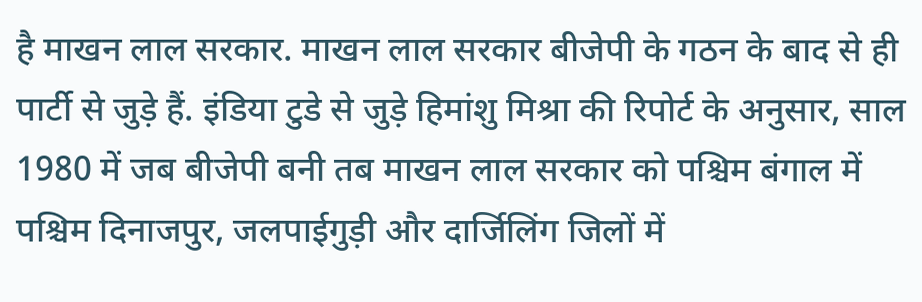है माखन लाल सरकार. माखन लाल सरकार बीजेपी के गठन के बाद से ही पार्टी से जुड़े हैं. इंडिया टुडे से जुड़े हिमांशु मिश्रा की रिपोर्ट के अनुसार, साल 1980 में जब बीजेपी बनी तब माखन लाल सरकार को पश्चिम बंगाल में पश्चिम दिनाजपुर, जलपाईगुड़ी और दार्जिलिंग जिलों में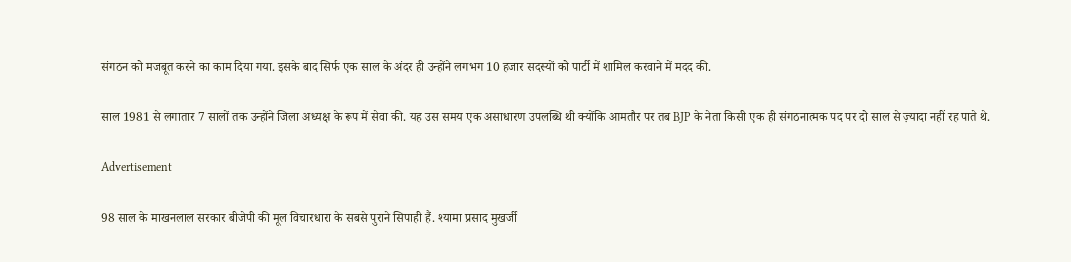संगठन को मजबूत करने का काम दिया गया. इसके बाद सिर्फ एक साल के अंदर ही उन्होंने लगभग 10 हजार सदस्यों को पार्टी में शामिल करवाने में मदद की.

साल 1981 से लगातार 7 सालों तक उन्होंने जिला अध्यक्ष के रूप में सेवा की. यह उस समय एक असाधारण उपलब्धि थी क्योंकि आमतौर पर तब BJP के नेता किसी एक ही संगठनात्मक पद पर दो साल से ज़्यादा नहीं रह पाते थे.

Advertisement

98 साल के माखनलाल सरकार बीजेपी की मूल विचारधारा के सबसे पुराने सिपाही हैं. श्यामा प्रसाद मुखर्जी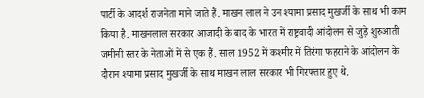पार्टी के आदर्श राजनेता माने जाते हैं. माखन लाल ने उन श्यामा प्रसाद मुखर्जी के साथ भी काम किया है. माखनलाल सरकार आजादी के बाद के भारत में राष्ट्रवादी आंदोलन से जुड़े शुरुआती जमीनी स्तर के नेताओं में से एक हैं. साल 1952 में कश्मीर में तिरंगा फहराने के आंदोलन के दौरान श्यामा प्रसाद मुखर्जी के साथ माखन लाल सरकार भी गिरफ्तार हुए थे.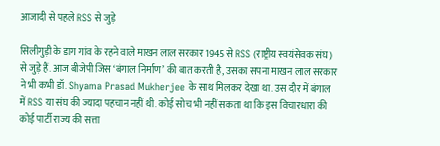आजादी से पहले RSS से जुड़े

सिलीगुड़ी के डाग गांव के रहने वाले माखन लाल सरकार 1945 से RSS (राष्ट्रीय स्वयंसेवक संघ) से जुड़े हैं. आज बीजेपी जिस ‘बंगाल निर्माण’ की बात करती है, उसका सपना माखन लाल सरकार ने भी कभी डॉ. Shyama Prasad Mukherjee के साथ मिलकर देखा था. उस दौर में बंगाल में RSS या संघ की ज्यादा पहचान नहीं थी. कोई सोच भी नहीं सकता था कि इस विचारधारा की कोई पार्टी राज्य की सत्ता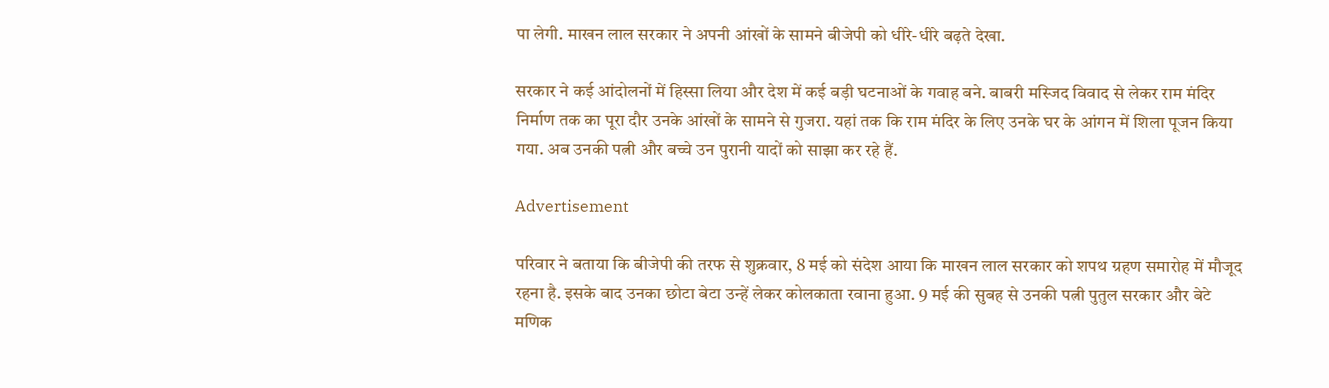पा लेगी. माखन लाल सरकार ने अपनी आंखों के सामने बीजेपी को धीरे-धीरे बढ़ते देखा.

सरकार ने कई आंदोलनों में हिस्सा लिया और देश में कई बड़ी घटनाओं के गवाह बने. बाबरी मस्जिद विवाद से लेकर राम मंदिर निर्माण तक का पूरा दौर उनके आंखों के सामने से गुजरा. यहां तक कि राम मंदिर के लिए उनके घर के आंगन में शिला पूजन किया गया. अब उनकी पत्नी और बच्चे उन पुरानी यादों को साझा कर रहे हैं.

Advertisement

परिवार ने बताया कि बीजेपी की तरफ से शुक्रवार, 8 मई को संदेश आया कि माखन लाल सरकार को शपथ ग्रहण समारोह में मौजूद रहना है. इसके बाद उनका छोटा बेटा उन्हें लेकर कोलकाता रवाना हुआ. 9 मई की सुबह से उनकी पत्नी पुतुल सरकार और बेटे मणिक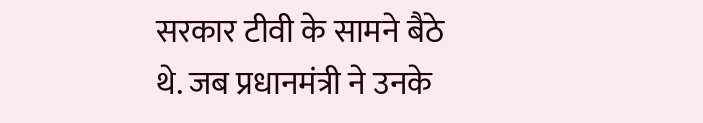सरकार टीवी के सामने बैठे थे. जब प्रधानमंत्री ने उनके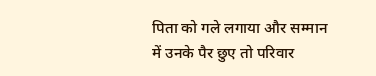पिता को गले लगाया और सम्मान में उनके पैर छुए तो परिवार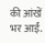की आंखें भर आईं.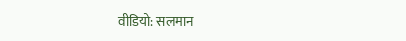वीडियो: सलमान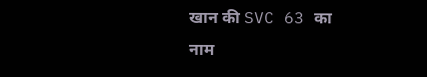खान की SVC 63 का नाम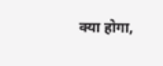क्या होगा,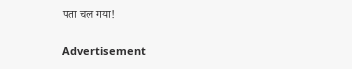पता चल गया!

Advertisement